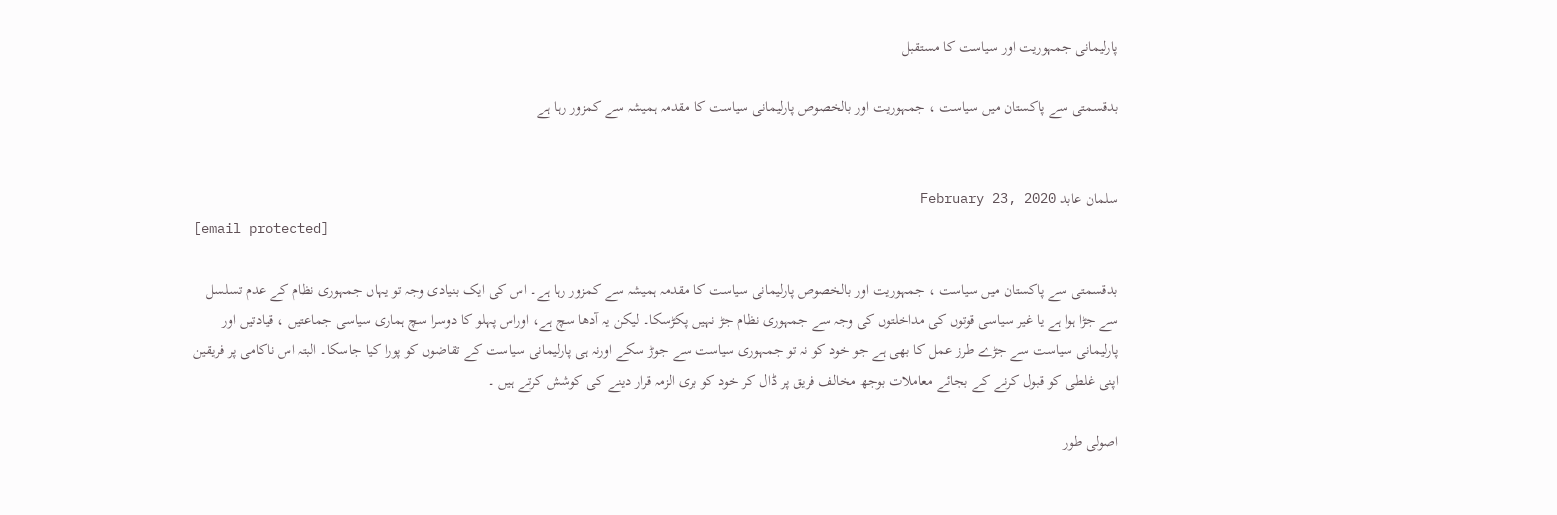پارلیمانی جمہوریت اور سیاست کا مستقبل

بدقسمتی سے پاکستان میں سیاست ، جمہوریت اور بالخصوص پارلیمانی سیاست کا مقدمہ ہمیشہ سے کمزور رہا ہے


سلمان عابد February 23, 2020
[email protected]

بدقسمتی سے پاکستان میں سیاست ، جمہوریت اور بالخصوص پارلیمانی سیاست کا مقدمہ ہمیشہ سے کمزور رہا ہے۔ اس کی ایک بنیادی وجہ تو یہاں جمہوری نظام کے عدم تسلسل سے جڑا ہوا ہے یا غیر سیاسی قوتوں کی مداخلتوں کی وجہ سے جمہوری نظام جڑ نہیں پکڑسکا۔ لیکن یہ آدھا سچ ہے، اوراس پہلو کا دوسرا سچ ہماری سیاسی جماعتیں ، قیادتیں اور پارلیمانی سیاست سے جڑے طرز عمل کا بھی ہے جو خود کو نہ تو جمہوری سیاست سے جوڑ سکے اورنہ ہی پارلیمانی سیاست کے تقاضوں کو پورا کیا جاسکا۔ البتہ اس ناکامی پر فریقین اپنی غلطی کو قبول کرنے کے بجائے معاملات بوجھ مخالف فریق پر ڈال کر خود کو بری الزمہ قرار دینے کی کوشش کرتے ہیں ۔

اصولی طور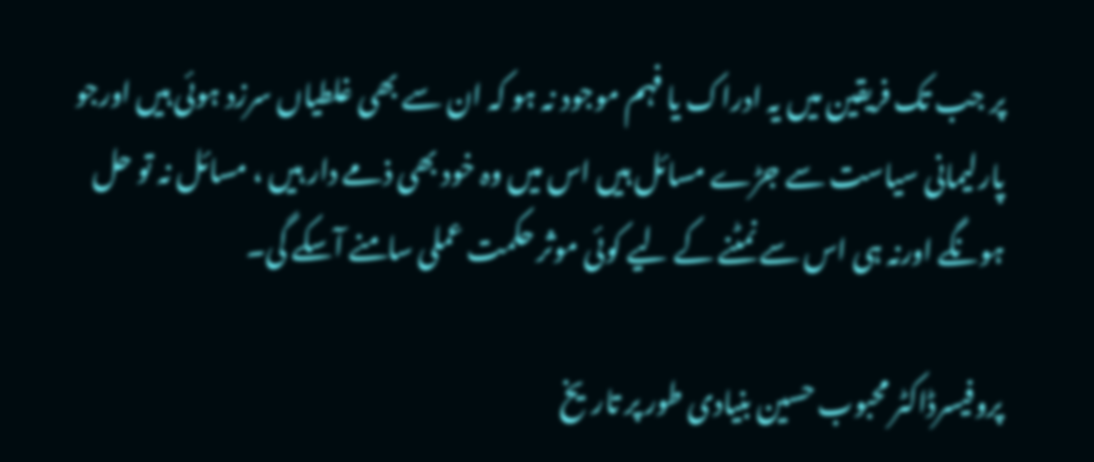پر جب تک فریقین میں یہ ادراک یا فہم موجود نہ ہو کہ ان سے بھی غلطیاں سرزد ہوئی ہیں اورجو پارلیمانی سیاست سے جڑے مسائل ہیں اس میں وہ خود بھی ذمے دار ہیں ، مسائل نہ تو حل ہونگے اورنہ ہی اس سے نمٹنے کے لیے کوئی موثر حکمت عملی سامنے آسکے گی۔

پروفیسرڈاکٹر محبوب حسین بنیادی طور پر تاریخ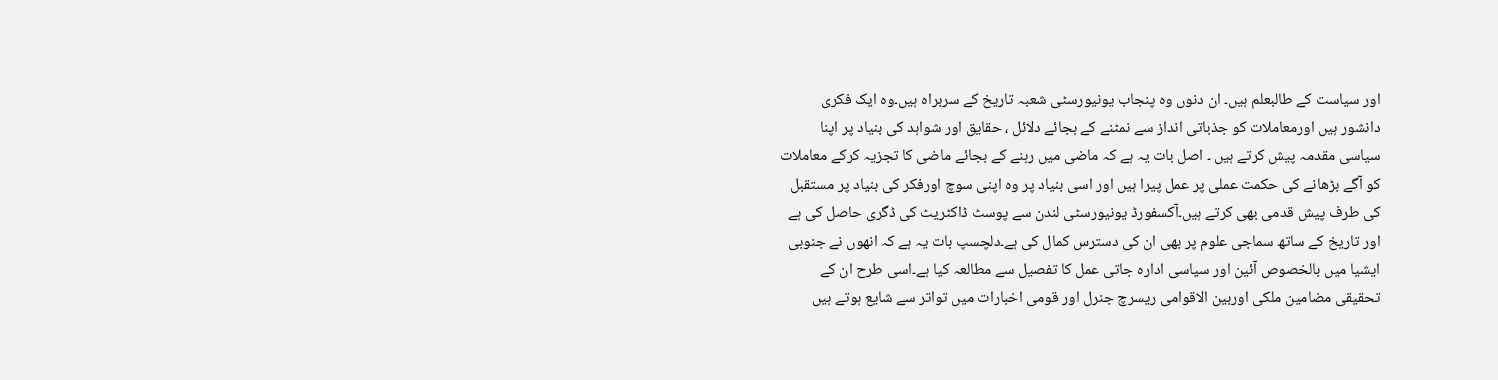اور سیاست کے طالبعلم ہیں۔ ان دنوں وہ پنجاب یونیورسٹی شعبہ تاریخ کے سربراہ ہیں۔وہ ایک فکری دانشور ہیں اورمعاملات کو جذباتی انداز سے نمٹنے کے بجائے دلائل ، حقایق اور شواہد کی بنیاد پر اپنا سیاسی مقدمہ پیش کرتے ہیں ۔ اصل بات یہ ہے کہ ماضی میں رہنے کے بجائے ماضی کا تجزیہ کرکے معاملات کو آگے بڑھانے کی حکمت عملی پر عمل پیرا ہیں اور اسی بنیاد پر وہ اپنی سوچ اورفکر کی بنیاد پر مستقبل کی طرف پیش قدمی بھی کرتے ہیں۔آکسفورڈ یونیورسٹی لندن سے پوسٹ ڈاکٹریٹ کی ڈگری حاصل کی ہے اور تاریخ کے ساتھ سماجی علوم پر بھی ان کی دسترس کمال کی ہے۔دلچسپ بات یہ ہے کہ انھوں نے جنوبی ایشیا میں بالخصوص آئین اور سیاسی ادارہ جاتی عمل کا تفصیل سے مطالعہ کیا ہے۔اسی طرح ان کے تحقیقی مضامین ملکی اوربین الاقوامی ریسرچ جنرل اور قومی اخبارات میں تواتر سے شایع ہوتے ہیں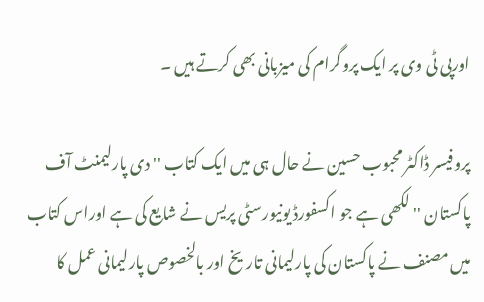اورپی ٹی وی پر ایک پروگرام کی میزبانی بھی کرتے ہیں ۔

پروفیسر ڈاکٹر محبوب حسین نے حال ہی میں ایک کتاب '' دی پارلیمنٹ آف پاکستان '' لکھی ہے جو اکسفورڈ یونیورسٹی پریس نے شایع کی ہے اوراس کتاب میں مصنف نے پاکستان کی پارلیمانی تاریخ اور بالخصوص پارلیمانی عمل کا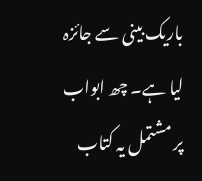باریک بینی سے جائزہ لیا ہے۔ چھ ابواب پر مشتمل یہ کتاب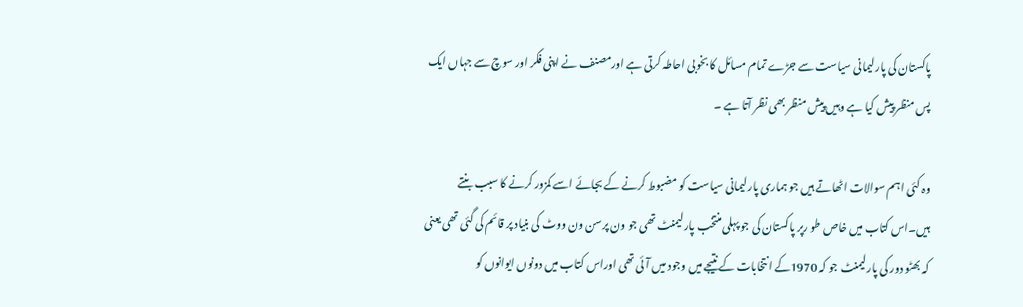پاکستان کی پارلیمانی سیاست سے جڑے تمام مسائل کا بخوبی احاطہ کرتی ہے اورمصنف نے اپنی فکر اور سوچ سے جہاں ایک پس منظر پیش کیا ہے وہیں پیش منظر بھی نظر آتا ہے ۔

وہ کئی اہم سوالات اٹھاتے ہیں جو ہماری پارلیمانی سیاست کو مضبوط کرنے کے بجائے اسے کمزور کرنے کا سبب بنتے ہیں۔اس کتاب میں خاص طو رپر پاکستان کی جو پہلی منتخب پارلیمنٹ تھی جو ون پرسن ون ووٹ کی بنیاد پر قائم کی گئی تھی یعنی کہ بھٹو دور کی پارلیمنٹ جو کہ 1970کے انتخابات کے نتیجے میں وجود میں آئی تھی اوراس کتاب میں دونوں ایوانوں کو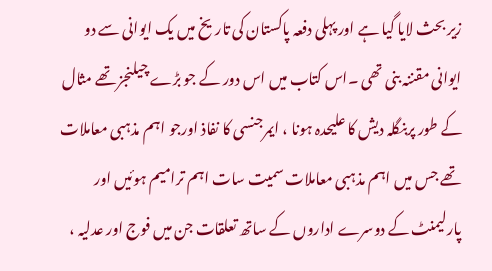زیر بحث لایا گیا ہے اور پہلی دفعہ پاکستان کی تاریخ میں یک ایوانی سے دو ایوانی مقننہ بنی تھی ۔اس کتاب میں اس دور کے جو بڑے چیلنجز تھے مثال کے طور پربنگلہ دیش کا علیحدہ ہونا ، ایمرجنسی کا نفاذ اورجو اہم مذہبی معاملات تھے جس میں اہم مذہبی معاملات سمیت سات اہم ترامیم ہوئیں اور پارلیمنٹ کے دوسرے اداروں کے ساتھ تعلقات جن میں فوج اور عدلیہ ،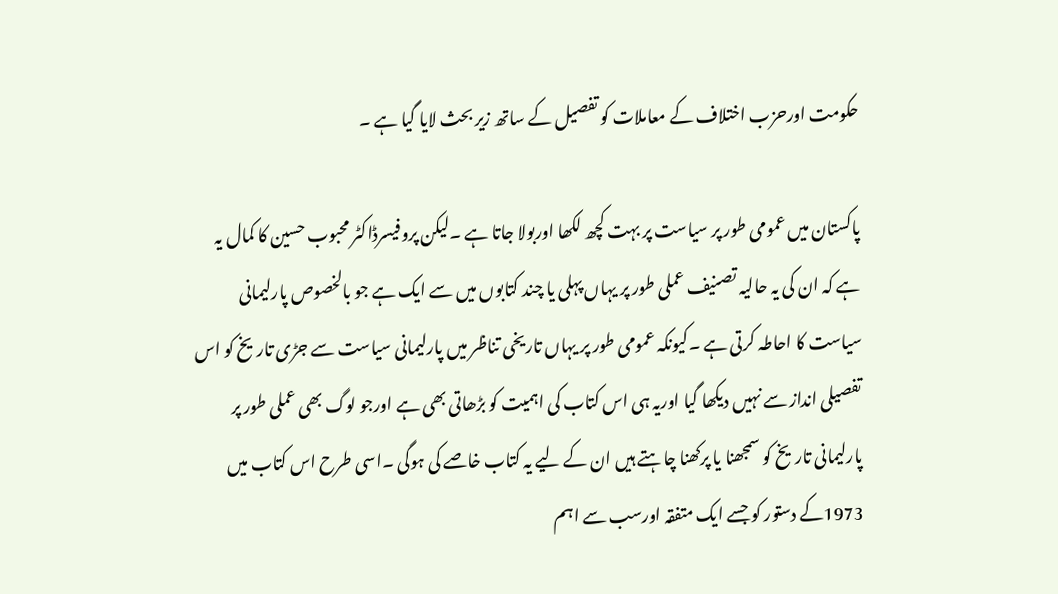حکومت اورحزب اختلاف کے معاملات کو تفصیل کے ساتھ زیر بحث لایا گیا ہے ۔

پاکستان میں عمومی طور پر سیاست پر بہت کچھ لکھا اوربولا جاتا ہے ۔لیکن پروفیسرڈاکٹر محبوب حسین کا کمال یہ ہے کہ ان کی یہ حالیہ تصنیف عملی طور پر یہاں پہلی یا چند کتابوں میں سے ایک ہے جو بالخصوص پارلیمانی سیاست کا احاطہ کرتی ہے ۔کیونکہ عمومی طور پر یہاں تاریخی تناظر میں پارلیمانی سیاست سے جڑی تاریخ کو اس تفصیلی انداز سے نہیں دیکھا گیا اوریہ ہی اس کتاب کی اہمیت کو بڑھاتی بھی ہے اورجو لوگ بھی عملی طور پر پارلیمانی تاریخ کو سمجھنا یا پرکھنا چاہتے ہیں ان کے لیے یہ کتاب خاصے کی ہوگی ۔اسی طرح اس کتاب میں 1973کے دستور کو جسے ایک متفقہ اورسب سے اہم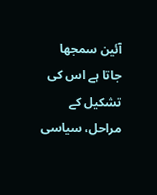آئین سمجھا جاتا ہے اس کی تشکیل کے مراحل، سیاسی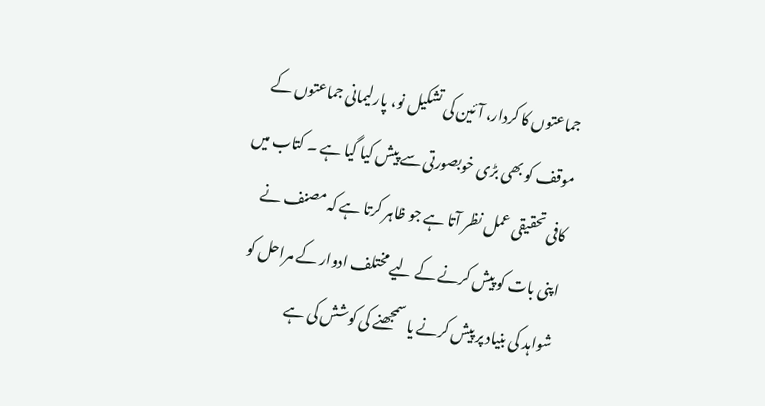جماعتوں کا کردار، آئین کی تشکیل نو، پارلیمانی جماعتوں کے موقف کو بھی بڑی خوبصورتی سے پیش کیا گیا ہے ۔ کتاب میں کافی تحقیقی عمل نظر آتا ہے جو ظاہر کرتا ہے کہ مصنف نے اپنی بات کو پیش کرنے کے لیے مختلف ادوار کے مراحل کو شواہد کی بنیاد پر پیش کرنے یا سمجھنے کی کوشش کی ہے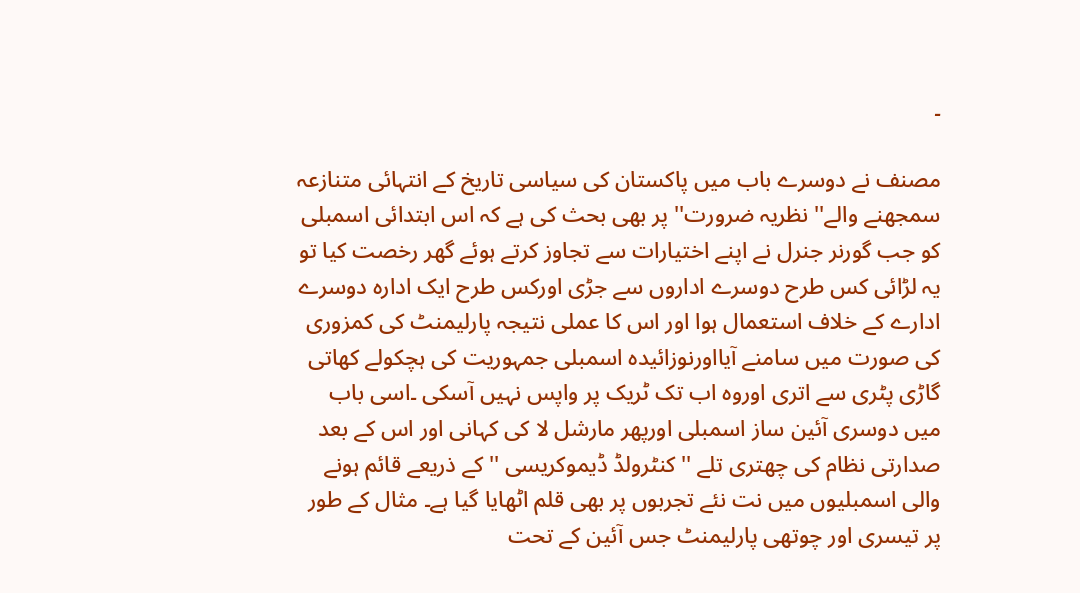۔

مصنف نے دوسرے باب میں پاکستان کی سیاسی تاریخ کے انتہائی متنازعہ سمجھنے والے'' نظریہ ضرورت'' پر بھی بحث کی ہے کہ اس ابتدائی اسمبلی کو جب گورنر جنرل نے اپنے اختیارات سے تجاوز کرتے ہوئے گھر رخصت کیا تو یہ لڑائی کس طرح دوسرے اداروں سے جڑی اورکس طرح ایک ادارہ دوسرے ادارے کے خلاف استعمال ہوا اور اس کا عملی نتیجہ پارلیمنٹ کی کمزوری کی صورت میں سامنے آیااورنوزائیدہ اسمبلی جمہوریت کی ہچکولے کھاتی گاڑی پٹری سے اتری اوروہ اب تک ٹریک پر واپس نہیں آسکی ۔اسی باب میں دوسری آئین ساز اسمبلی اورپھر مارشل لا کی کہانی اور اس کے بعد صدارتی نظام کی چھتری تلے '' کنٹرولڈ ڈیموکریسی '' کے ذریعے قائم ہونے والی اسمبلیوں میں نت نئے تجربوں پر بھی قلم اٹھایا گیا ہے۔ مثال کے طور پر تیسری اور چوتھی پارلیمنٹ جس آئین کے تحت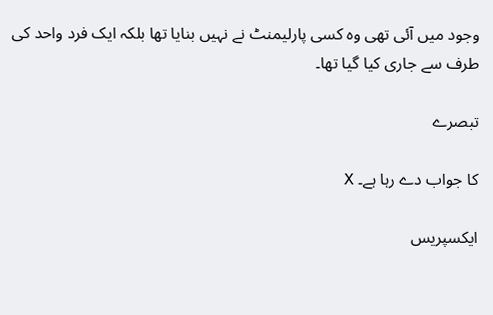وجود میں آئی تھی وہ کسی پارلیمنٹ نے نہیں بنایا تھا بلکہ ایک فرد واحد کی طرف سے جاری کیا گیا تھا۔

تبصرے

کا جواب دے رہا ہے۔ X

ایکسپریس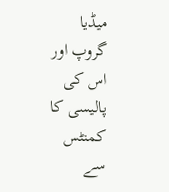میڈیا گروپ اور اس کی پالیسی کا کمنٹس سے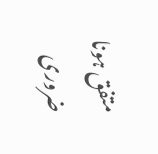متفق ہونا ضروری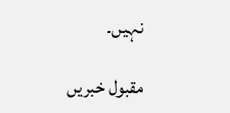نہیں۔

مقبول خبریں